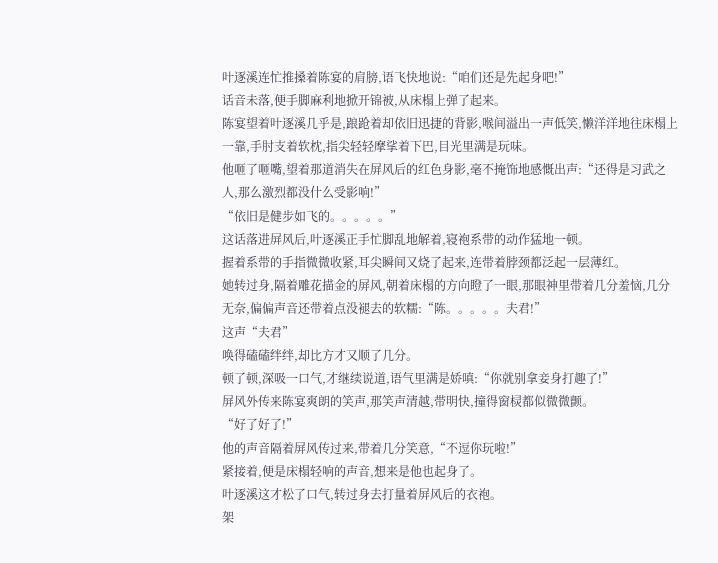叶逐溪连忙推搡着陈宴的肩膀,语飞快地说:“咱们还是先起身吧!”
话音未落,便手脚麻利地掀开锦被,从床榻上弹了起来。
陈宴望着叶逐溪几乎是,踉跄着却依旧迅捷的背影,喉间溢出一声低笑,懒洋洋地往床榻上一靠,手肘支着软枕,指尖轻轻摩挲着下巴,目光里满是玩味。
他咂了咂嘴,望着那道消失在屏风后的红色身影,毫不掩饰地感慨出声:“还得是习武之人,那么激烈都没什么受影响!”
“依旧是健步如飞的。。。。。”
这话落进屏风后,叶逐溪正手忙脚乱地解着,寝袍系带的动作猛地一顿。
握着系带的手指微微收紧,耳尖瞬间又烧了起来,连带着脖颈都泛起一层薄红。
她转过身,隔着雕花描金的屏风,朝着床榻的方向瞪了一眼,那眼神里带着几分羞恼,几分无奈,偏偏声音还带着点没褪去的软糯:“陈。。。。。夫君!”
这声“夫君”
唤得磕磕绊绊,却比方才又顺了几分。
顿了顿,深吸一口气,才继续说道,语气里满是娇嗔:“你就别拿妾身打趣了!”
屏风外传来陈宴爽朗的笑声,那笑声清越,带明快,撞得窗棂都似微微颤。
“好了好了!”
他的声音隔着屏风传过来,带着几分笑意,“不逗你玩啦!”
紧接着,便是床榻轻响的声音,想来是他也起身了。
叶逐溪这才松了口气,转过身去打量着屏风后的衣袍。
架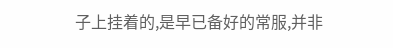子上挂着的,是早已备好的常服,并非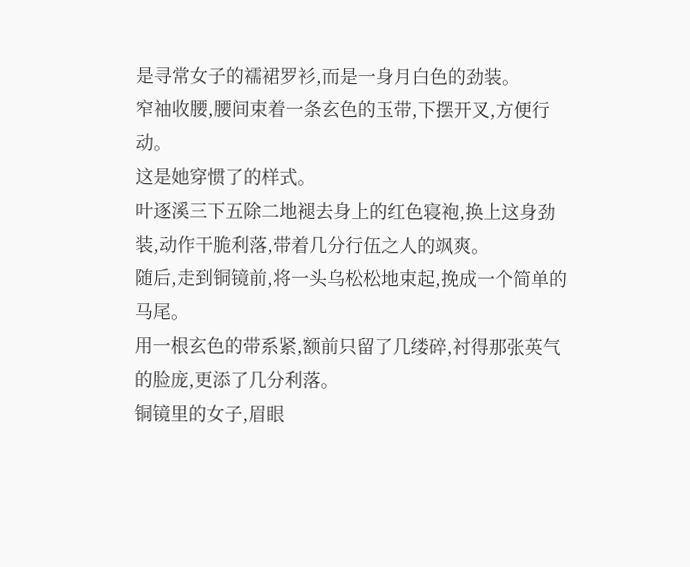是寻常女子的襦裙罗衫,而是一身月白色的劲装。
窄袖收腰,腰间束着一条玄色的玉带,下摆开叉,方便行动。
这是她穿惯了的样式。
叶逐溪三下五除二地褪去身上的红色寝袍,换上这身劲装,动作干脆利落,带着几分行伍之人的飒爽。
随后,走到铜镜前,将一头乌松松地束起,挽成一个简单的马尾。
用一根玄色的带系紧,额前只留了几缕碎,衬得那张英气的脸庞,更添了几分利落。
铜镜里的女子,眉眼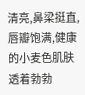清亮,鼻梁挺直,唇瓣饱满,健康的小麦色肌肤透着勃勃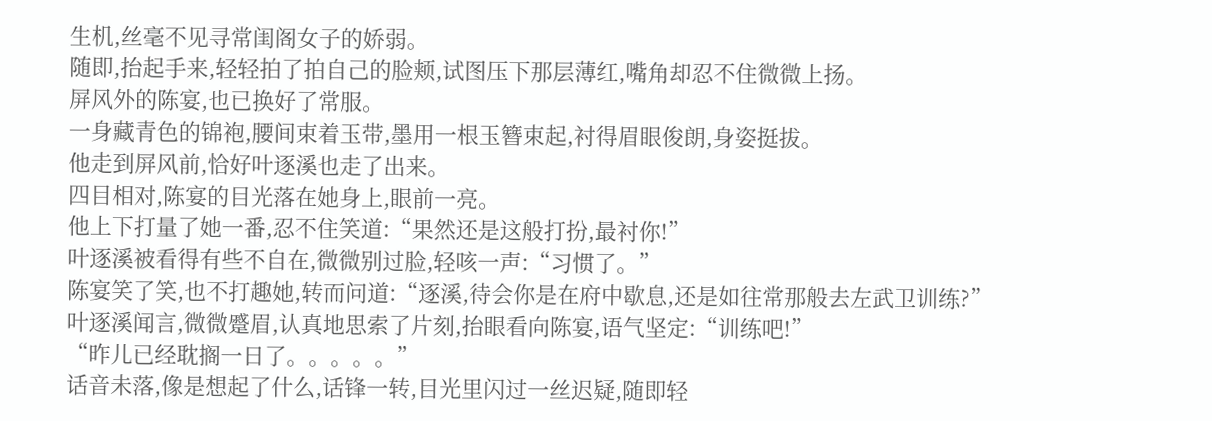生机,丝毫不见寻常闺阁女子的娇弱。
随即,抬起手来,轻轻拍了拍自己的脸颊,试图压下那层薄红,嘴角却忍不住微微上扬。
屏风外的陈宴,也已换好了常服。
一身藏青色的锦袍,腰间束着玉带,墨用一根玉簪束起,衬得眉眼俊朗,身姿挺拔。
他走到屏风前,恰好叶逐溪也走了出来。
四目相对,陈宴的目光落在她身上,眼前一亮。
他上下打量了她一番,忍不住笑道:“果然还是这般打扮,最衬你!”
叶逐溪被看得有些不自在,微微别过脸,轻咳一声:“习惯了。”
陈宴笑了笑,也不打趣她,转而问道:“逐溪,待会你是在府中歇息,还是如往常那般去左武卫训练?”
叶逐溪闻言,微微蹙眉,认真地思索了片刻,抬眼看向陈宴,语气坚定:“训练吧!”
“昨儿已经耽搁一日了。。。。。”
话音未落,像是想起了什么,话锋一转,目光里闪过一丝迟疑,随即轻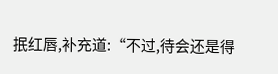抿红唇,补充道:“不过,待会还是得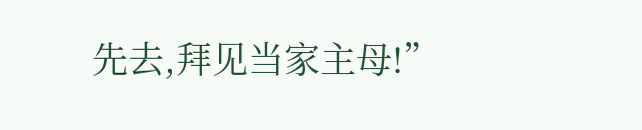先去,拜见当家主母!”